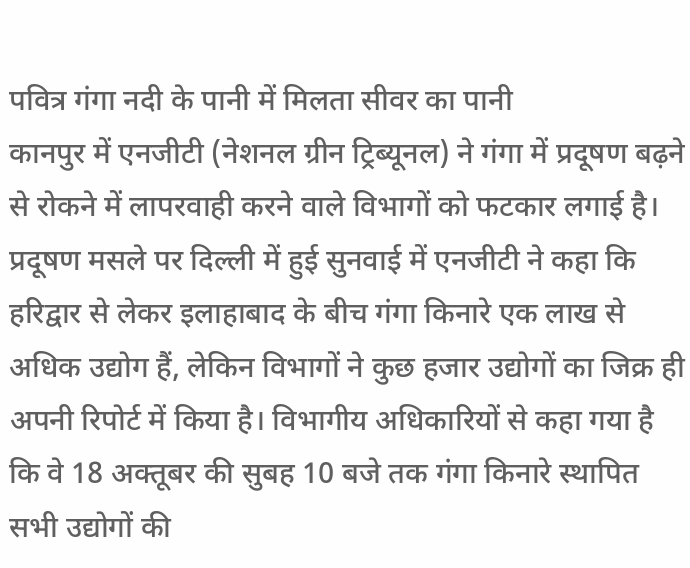पवित्र गंगा नदी के पानी में मिलता सीवर का पानी
कानपुर में एनजीटी (नेशनल ग्रीन ट्रिब्यूनल) ने गंगा में प्रदूषण बढ़ने से रोकने में लापरवाही करने वाले विभागों को फटकार लगाई है। प्रदूषण मसले पर दिल्ली में हुई सुनवाई में एनजीटी ने कहा कि हरिद्वार से लेकर इलाहाबाद के बीच गंगा किनारे एक लाख से अधिक उद्योग हैं, लेकिन विभागों ने कुछ हजार उद्योगों का जिक्र ही अपनी रिपोर्ट में किया है। विभागीय अधिकारियों से कहा गया है कि वे 18 अक्तूबर की सुबह 10 बजे तक गंगा किनारे स्थापित सभी उद्योगों की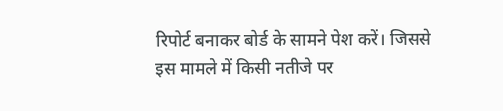रिपोर्ट बनाकर बोर्ड के सामने पेश करें। जिससे इस मामले में किसी नतीजे पर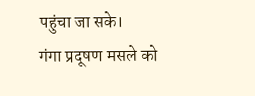पहुंचा जा सके।
गंगा प्रदूषण मसले को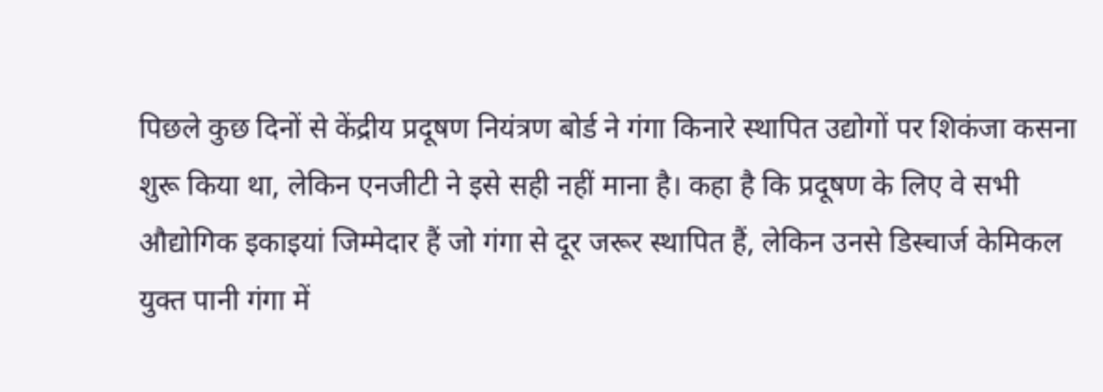पिछले कुछ दिनों से केंद्रीय प्रदूषण नियंत्रण बोर्ड ने गंगा किनारे स्थापित उद्योगों पर शिकंजा कसना शुरू किया था, लेकिन एनजीटी ने इसे सही नहीं माना है। कहा है कि प्रदूषण के लिए वे सभी औद्योगिक इकाइयां जिम्मेदार हैं जो गंगा से दूर जरूर स्थापित हैं, लेकिन उनसे डिस्चार्ज केमिकल युक्त पानी गंगा में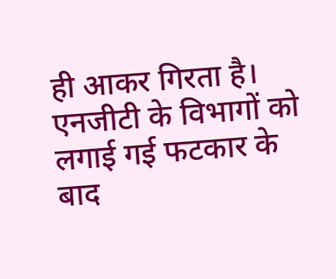ही आकर गिरता है। एनजीटी के विभागों को लगाई गई फटकार के बाद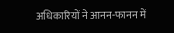अधिकारियों ने आनन-फानन में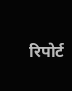रिपोर्ट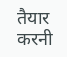तैयार करनी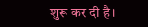शुरू कर दी है।